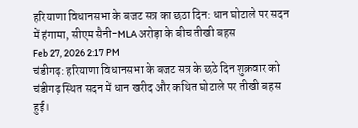हरियाणा विधानसभा के बजट सत्र का छठा दिन: धान घोटाले पर सदन में हंगामा, सीएम सैनी-MLA अरोड़ा के बीच तीखी बहस
Feb 27, 2026 2:17 PM
चंडीगढ़: हरियाणा विधानसभा के बजट सत्र के छठे दिन शुक्रवार को चंडीगढ़ स्थित सदन में धान खरीद और कथित घोटाले पर तीखी बहस हुई।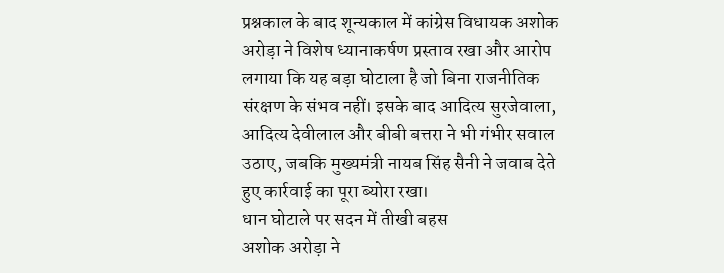प्रश्नकाल के बाद शून्यकाल में कांग्रेस विधायक अशोक अरोड़ा ने विशेष ध्यानाकर्षण प्रस्ताव रखा और आरोप लगाया कि यह बड़ा घोटाला है जो बिना राजनीतिक संरक्षण के संभव नहीं। इसके बाद आदित्य सुरजेवाला, आदित्य देवीलाल और बीबी बत्तरा ने भी गंभीर सवाल उठाए, जबकि मुख्यमंत्री नायब सिंह सैनी ने जवाब देते हुए कार्रवाई का पूरा ब्योरा रखा।
धान घोटाले पर सदन में तीखी बहस
अशोक अरोड़ा ने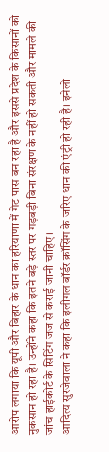आरोप लगाया कि यूपी और बिहार के धान का हरियाणा में गेट पास बन रहा है और इससे प्रदेश के किसानों को नुकसान हो रहा है। उन्होंने कहा कि इतने बड़े स्तर पर गड़बड़ी बिना संरक्षण के नहीं हो सकती और मामले की जांच हाईकोर्ट के सिटिंग जज से कराई जानी चाहिए।
आदित्य सुरजेवाला ने कहा कि इलीगल बॉर्डर क्रॉसिंग के जरिए धान की एंट्री हो रही है। इनेलो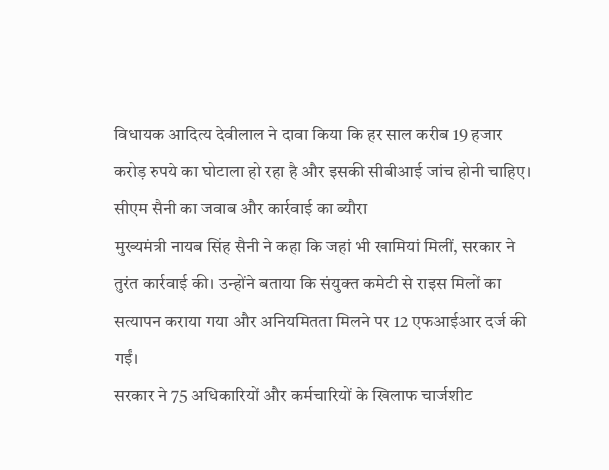विधायक आदित्य देवीलाल ने दावा किया कि हर साल करीब 19 हजार करोड़ रुपये का घोटाला हो रहा है और इसकी सीबीआई जांच होनी चाहिए।
सीएम सैनी का जवाब और कार्रवाई का ब्यौरा
मुख्यमंत्री नायब सिंह सैनी ने कहा कि जहां भी खामियां मिलीं, सरकार ने तुरंत कार्रवाई की। उन्होंने बताया कि संयुक्त कमेटी से राइस मिलों का सत्यापन कराया गया और अनियमितता मिलने पर 12 एफआईआर दर्ज की गईं।
सरकार ने 75 अधिकारियों और कर्मचारियों के खिलाफ चार्जशीट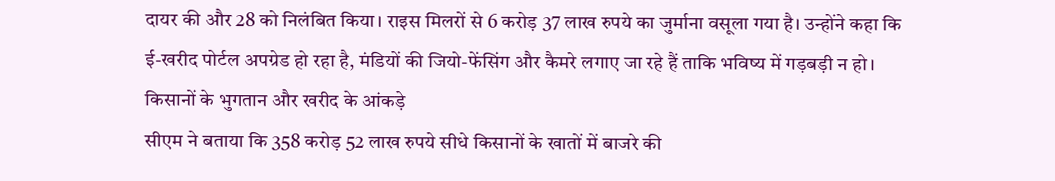दायर की और 28 को निलंबित किया। राइस मिलरों से 6 करोड़ 37 लाख रुपये का जुर्माना वसूला गया है। उन्होंने कहा कि ई-खरीद पोर्टल अपग्रेड हो रहा है, मंडियों की जियो-फेंसिंग और कैमरे लगाए जा रहे हैं ताकि भविष्य में गड़बड़ी न हो।
किसानों के भुगतान और खरीद के आंकड़े
सीएम ने बताया कि 358 करोड़ 52 लाख रुपये सीधे किसानों के खातों में बाजरे की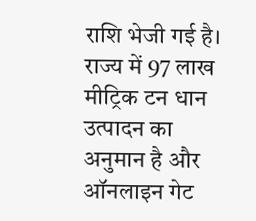राशि भेजी गई है। राज्य में 97 लाख मीट्रिक टन धान उत्पादन का अनुमान है और ऑनलाइन गेट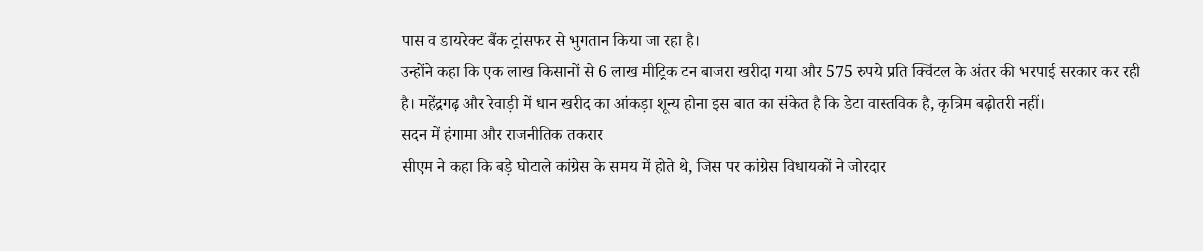पास व डायरेक्ट बैंक ट्रांसफर से भुगतान किया जा रहा है।
उन्होंने कहा कि एक लाख किसानों से 6 लाख मीट्रिक टन बाजरा खरीदा गया और 575 रुपये प्रति क्विंटल के अंतर की भरपाई सरकार कर रही है। महेंद्रगढ़ और रेवाड़ी में धान खरीद का आंकड़ा शून्य होना इस बात का संकेत है कि डेटा वास्तविक है, कृत्रिम बढ़ोतरी नहीं।
सदन में हंगामा और राजनीतिक तकरार
सीएम ने कहा कि बड़े घोटाले कांग्रेस के समय में होते थे, जिस पर कांग्रेस विधायकों ने जोरदार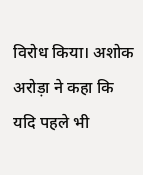विरोध किया। अशोक अरोड़ा ने कहा कि यदि पहले भी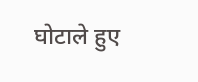घोटाले हुए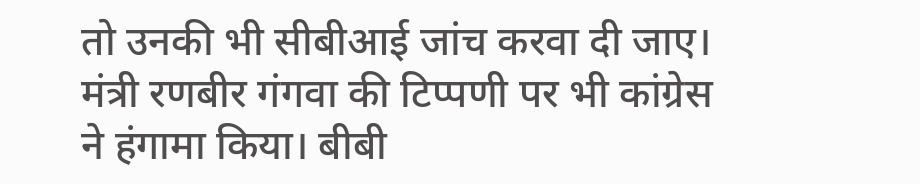तो उनकी भी सीबीआई जांच करवा दी जाए।
मंत्री रणबीर गंगवा की टिप्पणी पर भी कांग्रेस ने हंगामा किया। बीबी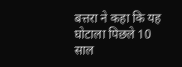बत्तरा ने कहा कि यह घोटाला पिछले 10 साल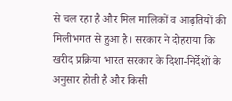से चल रहा है और मिल मालिकों व आढ़तियों की मिलीभगत से हुआ है। सरकार ने दोहराया कि खरीद प्रक्रिया भारत सरकार के दिशा-निर्देशों के अनुसार होती है और किसी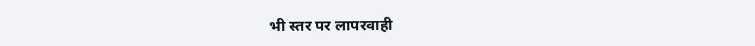भी स्तर पर लापरवाही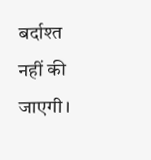बर्दाश्त नहीं की जाएगी।